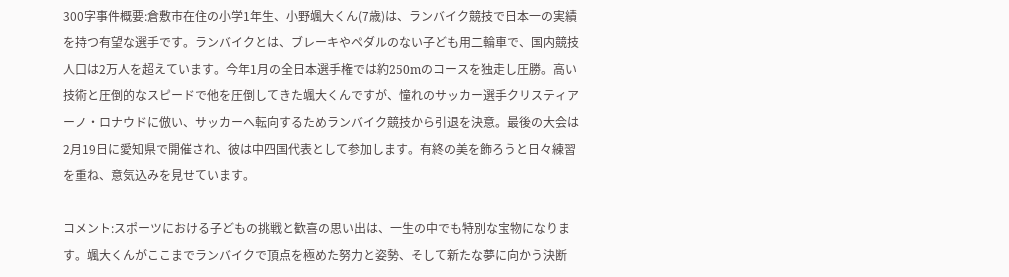300字事件概要:倉敷市在住の小学1年生、小野颯大くん(7歳)は、ランバイク競技で日本一の実績を持つ有望な選手です。ランバイクとは、ブレーキやペダルのない子ども用二輪車で、国内競技人口は2万人を超えています。今年1月の全日本選手権では約250mのコースを独走し圧勝。高い技術と圧倒的なスピードで他を圧倒してきた颯大くんですが、憧れのサッカー選手クリスティアーノ・ロナウドに倣い、サッカーへ転向するためランバイク競技から引退を決意。最後の大会は2月19日に愛知県で開催され、彼は中四国代表として参加します。有終の美を飾ろうと日々練習を重ね、意気込みを見せています。

コメント:スポーツにおける子どもの挑戦と歓喜の思い出は、一生の中でも特別な宝物になります。颯大くんがここまでランバイクで頂点を極めた努力と姿勢、そして新たな夢に向かう決断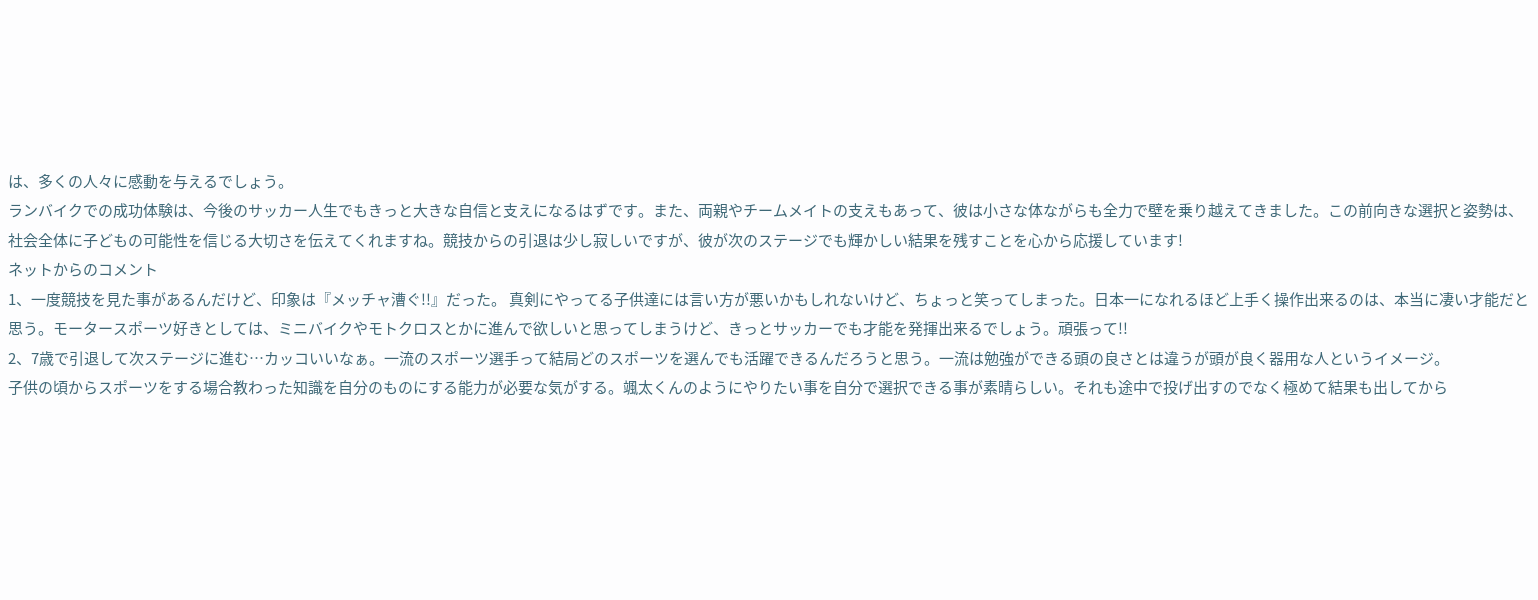は、多くの人々に感動を与えるでしょう。
ランバイクでの成功体験は、今後のサッカー人生でもきっと大きな自信と支えになるはずです。また、両親やチームメイトの支えもあって、彼は小さな体ながらも全力で壁を乗り越えてきました。この前向きな選択と姿勢は、社会全体に子どもの可能性を信じる大切さを伝えてくれますね。競技からの引退は少し寂しいですが、彼が次のステージでも輝かしい結果を残すことを心から応援しています!
ネットからのコメント
1、一度競技を見た事があるんだけど、印象は『メッチャ漕ぐ!!』だった。 真剣にやってる子供達には言い方が悪いかもしれないけど、ちょっと笑ってしまった。日本一になれるほど上手く操作出来るのは、本当に凄い才能だと思う。モータースポーツ好きとしては、ミニバイクやモトクロスとかに進んで欲しいと思ってしまうけど、きっとサッカーでも才能を発揮出来るでしょう。頑張って!!
2、7歳で引退して次ステージに進む…カッコいいなぁ。一流のスポーツ選手って結局どのスポーツを選んでも活躍できるんだろうと思う。一流は勉強ができる頭の良さとは違うが頭が良く器用な人というイメージ。
子供の頃からスポーツをする場合教わった知識を自分のものにする能力が必要な気がする。颯太くんのようにやりたい事を自分で選択できる事が素晴らしい。それも途中で投げ出すのでなく極めて結果も出してから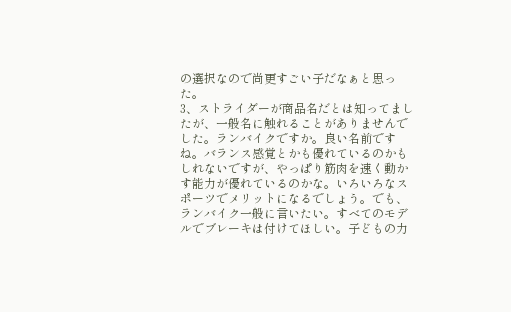の選択なので尚更すごい子だなぁと思った。
3、ストライダーが商品名だとは知ってましたが、一般名に触れることがありませんでした。ランバイクですか。良い名前ですね。バランス感覚とかも優れているのかもしれないですが、やっぱり筋肉を速く動かす能力が優れているのかな。いろいろなスポーツでメリットになるでしょう。でも、ランバイク一般に言いたい。すべてのモデルでブレーキは付けてほしい。子どもの力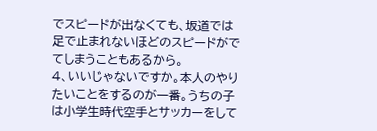でスピードが出なくても、坂道では足で止まれないほどのスピードがでてしまうこともあるから。
4、いいじゃないですか。本人のやりたいことをするのが一番。うちの子は小学生時代空手とサッカーをして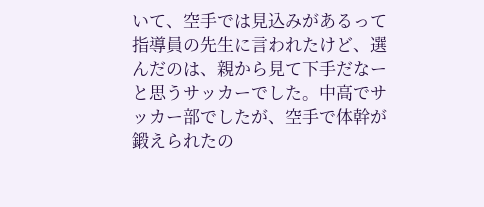いて、空手では見込みがあるって指導員の先生に言われたけど、選んだのは、親から見て下手だなーと思うサッカーでした。中高でサッカー部でしたが、空手で体幹が鍛えられたの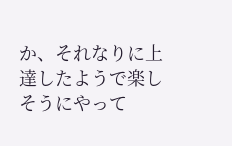か、それなりに上達したようで楽しそうにやって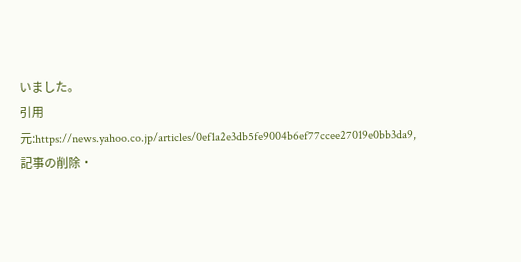いました。
引用元:https://news.yahoo.co.jp/articles/0ef1a2e3db5fe9004b6ef77ccee27019e0bb3da9,記事の削除・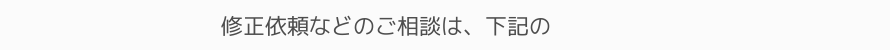修正依頼などのご相談は、下記の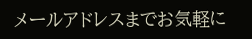メールアドレスまでお気軽に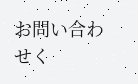お問い合わせく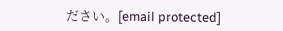ださい。[email protected]